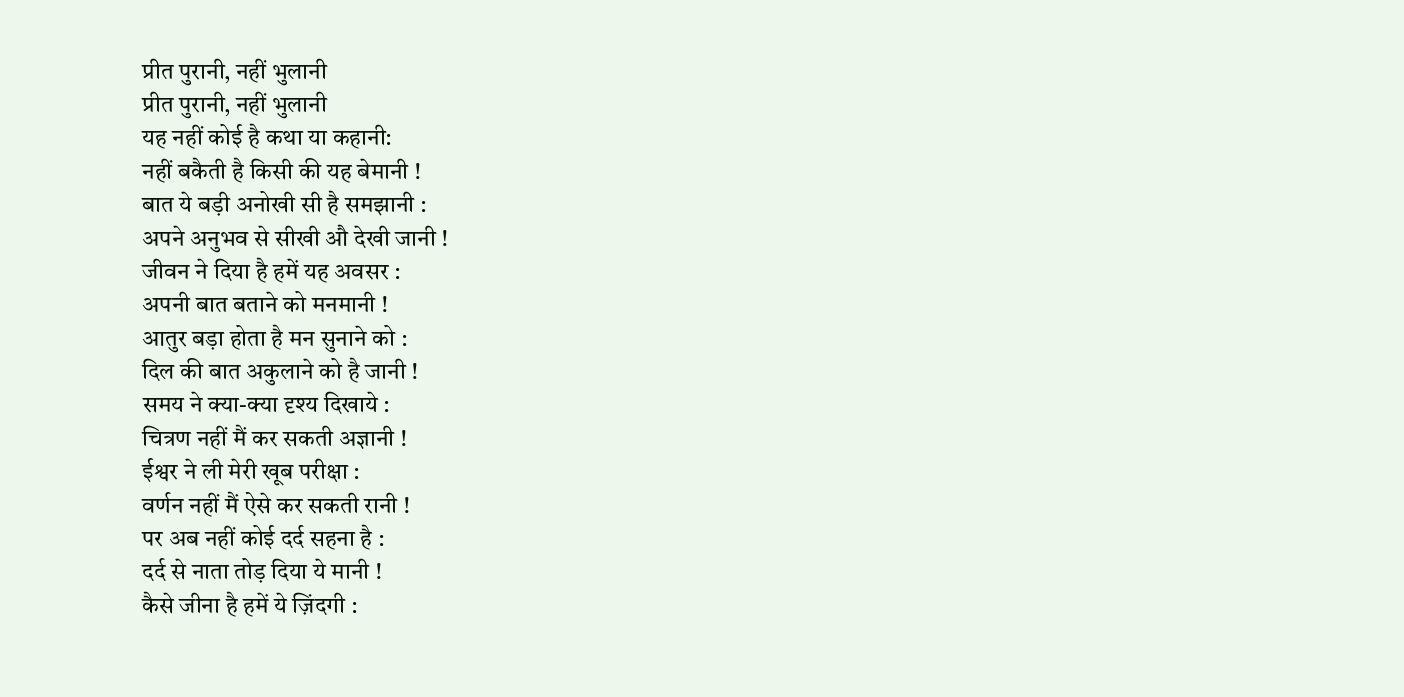प्रीत पुरानी, नहीं भुलानी
प्रीत पुरानी, नहीं भुलानी
यह नहीं कोई है कथा या कहानी:
नहीं बकैती है किसी की यह बेमानी !
बात ये बड़ी अनोखी सी है समझानी :
अपने अनुभव से सीखी औ देखी जानी !
जीवन ने दिया है हमें यह अवसर :
अपनी बात बताने को मनमानी !
आतुर बड़ा होता है मन सुनाने को :
दिल की बात अकुलाने को है जानी !
समय ने क्या-क्या दृश्य दिखाये :
चित्रण नहीं मैं कर सकती अज्ञानी !
ईश्वर ने ली मेरी खूब परीक्षा :
वर्णन नहीं मैं ऐसे कर सकती रानी !
पर अब नहीं कोई दर्द सहना है :
दर्द से नाता तोड़ दिया ये मानी !
कैसे जीना है हमें ये ज़िंदगी :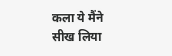कला ये मैंने सीख लिया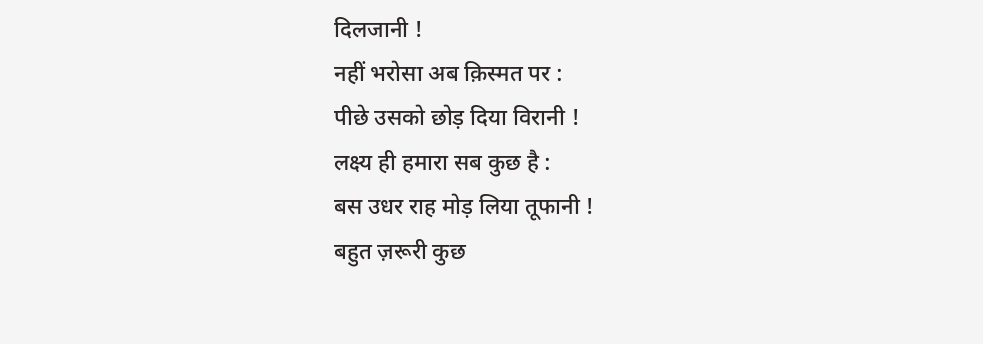दिलजानी !
नहीं भरोसा अब क़िस्मत पर :
पीछे उसको छोड़ दिया विरानी !
लक्ष्य ही हमारा सब कुछ है :
बस उधर राह मोड़ लिया तूफानी !
बहुत ज़रूरी कुछ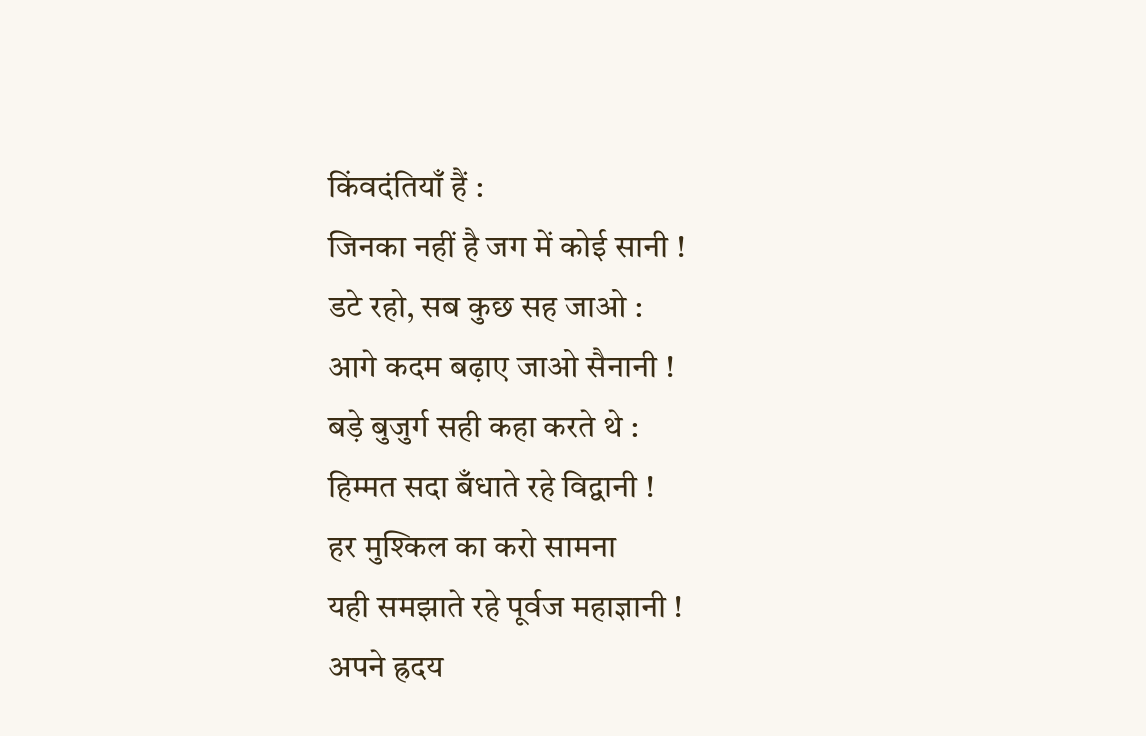किंवदंतियाँ हैं :
जिनका नहीं है जग में कोई सानी !
डटे रहो, सब कुछ सह जाओ :
आगे कदम बढ़ाए जाओ सैनानी !
बड़े बुजुर्ग सही कहा करते थे :
हिम्मत सदा बँधाते रहे विद्वानी !
हर मुश्किल का करो सामना
यही समझाते रहे पूर्वज महाज्ञानी !
अपने ह्रदय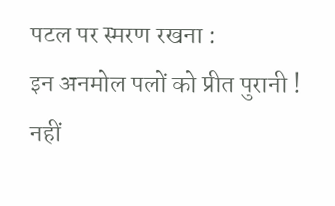पटल पर स्मरण रखना :
इन अनमोल पलों को प्रीत पुरानी !
नहीं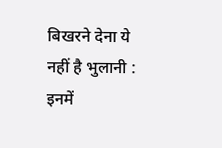बिखरने देना ये नहीं है भुलानी :
इनमें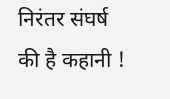निरंतर संघर्ष की है कहानी !